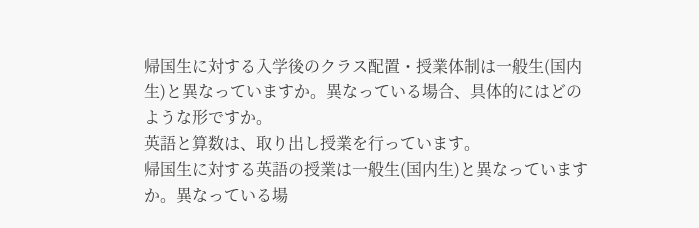帰国生に対する入学後のクラス配置・授業体制は一般生(国内生)と異なっていますか。異なっている場合、具体的にはどのような形ですか。
英語と算数は、取り出し授業を行っています。
帰国生に対する英語の授業は一般生(国内生)と異なっていますか。異なっている場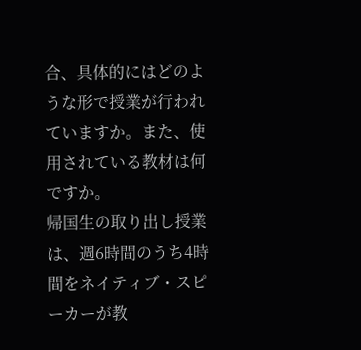合、具体的にはどのような形で授業が行われていますか。また、使用されている教材は何ですか。
帰国生の取り出し授業は、週6時間のうち4時間をネイティブ・スピーカーが教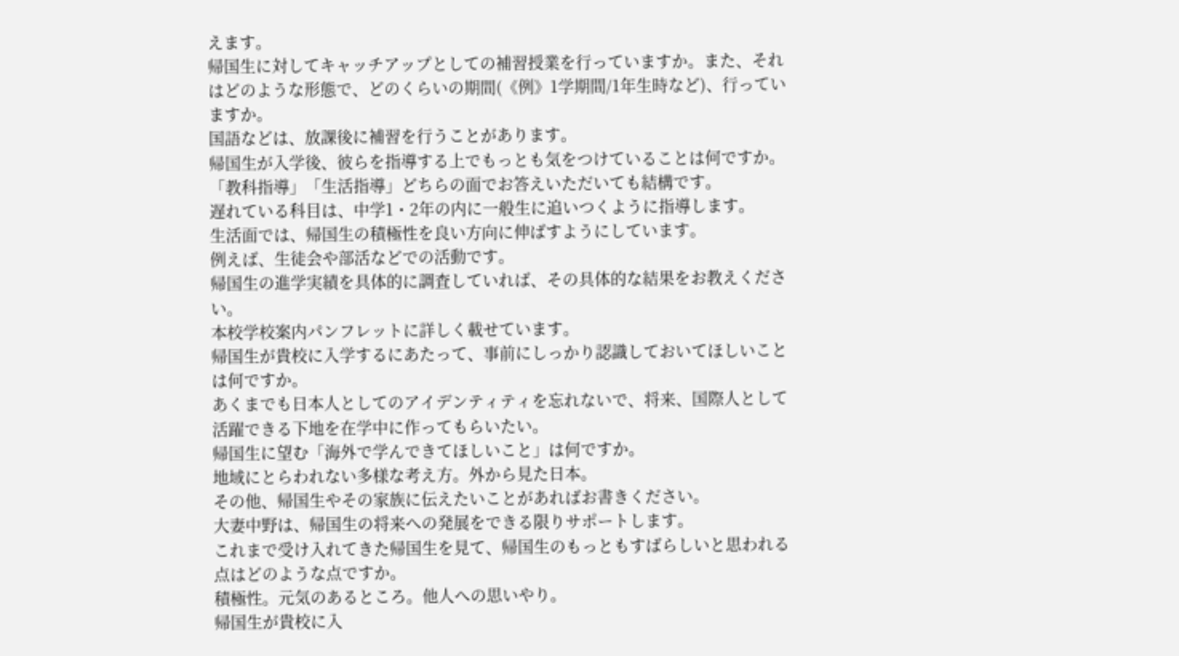えます。
帰国生に対してキャッチアップとしての補習授業を行っていますか。また、それはどのような形態で、どのくらいの期間(《例》1学期間/1年生時など)、行っていますか。
国語などは、放課後に補習を行うことがあります。
帰国生が入学後、彼らを指導する上でもっとも気をつけていることは何ですか。「教科指導」「生活指導」どちらの面でお答えいただいても結構です。
遅れている科目は、中学1・2年の内に一般生に追いつくように指導します。
生活面では、帰国生の積極性を良い方向に伸ばすようにしています。
例えば、生徒会や部活などでの活動です。
帰国生の進学実績を具体的に調査していれば、その具体的な結果をお教えください。
本校学校案内パンフレットに詳しく載せています。
帰国生が貴校に入学するにあたって、事前にしっかり認識しておいてほしいことは何ですか。
あくまでも日本人としてのアイデンティティを忘れないで、将来、国際人として活躍できる下地を在学中に作ってもらいたい。
帰国生に望む「海外で学んできてほしいこと」は何ですか。
地域にとらわれない多様な考え方。外から見た日本。
その他、帰国生やその家族に伝えたいことがあればお書きください。
大妻中野は、帰国生の将来への発展をできる限りサポートします。
これまで受け入れてきた帰国生を見て、帰国生のもっともすばらしいと思われる点はどのような点ですか。
積極性。元気のあるところ。他人への思いやり。
帰国生が貴校に入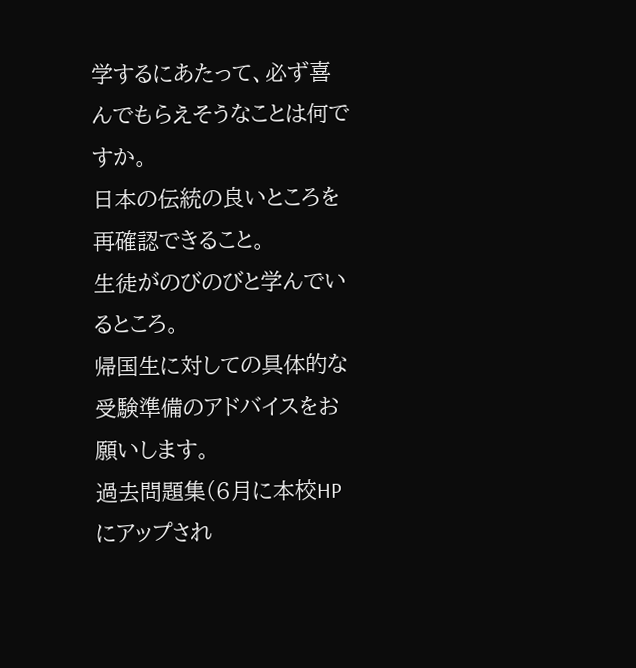学するにあたって、必ず喜んでもらえそうなことは何ですか。
日本の伝統の良いところを再確認できること。
生徒がのびのびと学んでいるところ。
帰国生に対しての具体的な受験準備のアドバイスをお願いします。
過去問題集(6月に本校HPにアップされ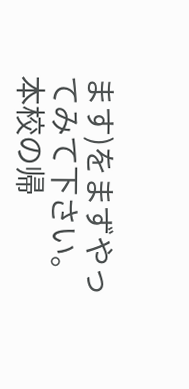ます)をまずやってみて下さい。
本校の帰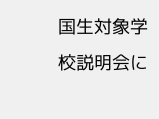国生対象学校説明会に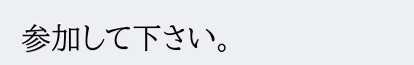参加して下さい。